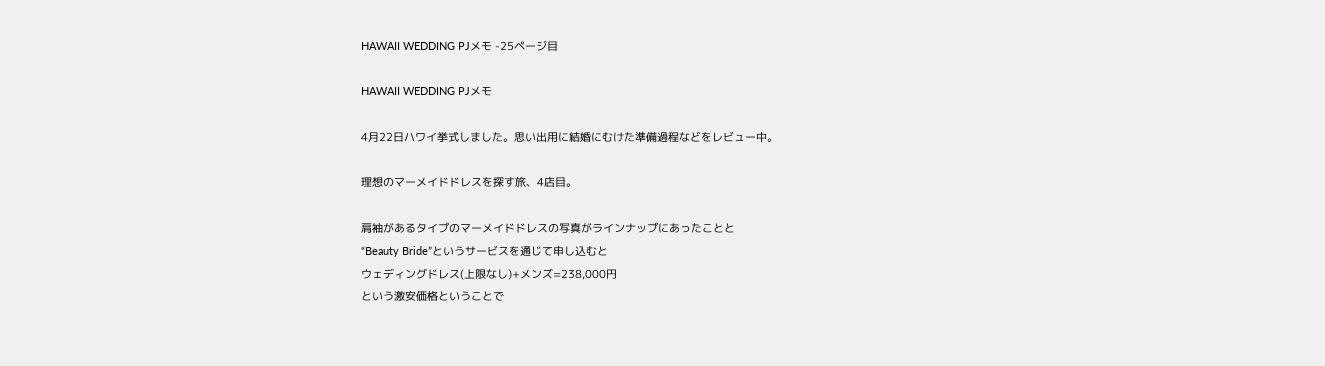HAWAII WEDDING PJメモ -25ページ目

HAWAII WEDDING PJメモ

4月22日ハワイ挙式しました。思い出用に結婚にむけた準備過程などをレビュー中。

理想のマーメイドドレスを探す旅、4店目。

肩袖があるタイプのマーメイドドレスの写真がラインナップにあったことと
“Beauty Bride”というサービスを通じて申し込むと
ウェディングドレス(上限なし)+メンズ=238,000円
という激安価格ということで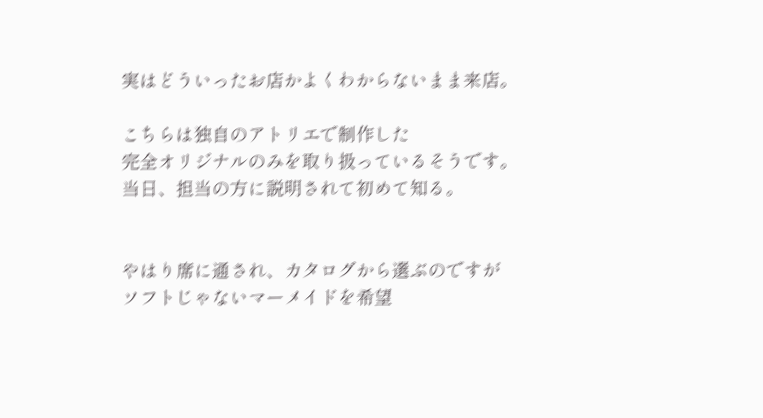実はどういったお店かよくわからないまま来店。

こちらは独自のアトリエで制作した
完全オリジナルのみを取り扱っているそうです。
当日、担当の方に説明されて初めて知る。


やはり席に通され、カタログから選ぶのですが
ソフトじゃないマーメイドを希望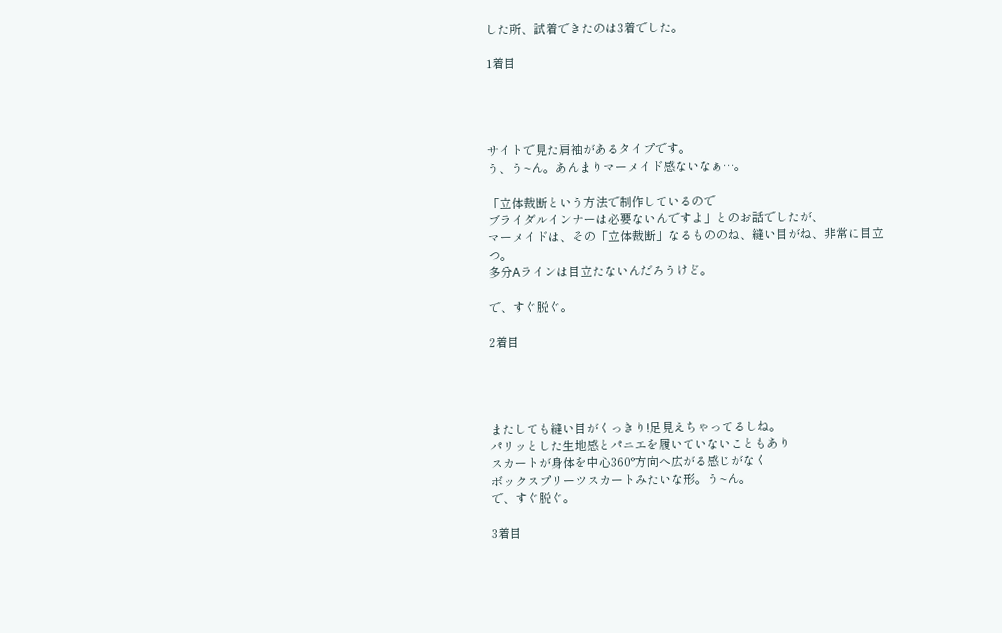した所、試着できたのは3着でした。

1着目




サイトで見た肩袖があるタイプです。
う、う~ん。あんまりマーメイド感ないなぁ…。

「立体裁断という方法で制作しているので
ブライダルインナーは必要ないんですよ」とのお話でしたが、
マーメイドは、その「立体裁断」なるもののね、縫い目がね、非常に目立つ。
多分Aラインは目立たないんだろうけど。

で、すぐ脱ぐ。

2着目




またしても縫い目がくっきり!足見えちゃってるしね。
パリッとした生地感とパニエを履いていないこともあり
スカートが身体を中心360°方向へ広がる感じがなく
ボックスプリーツスカートみたいな形。う~ん。
で、すぐ脱ぐ。

3着目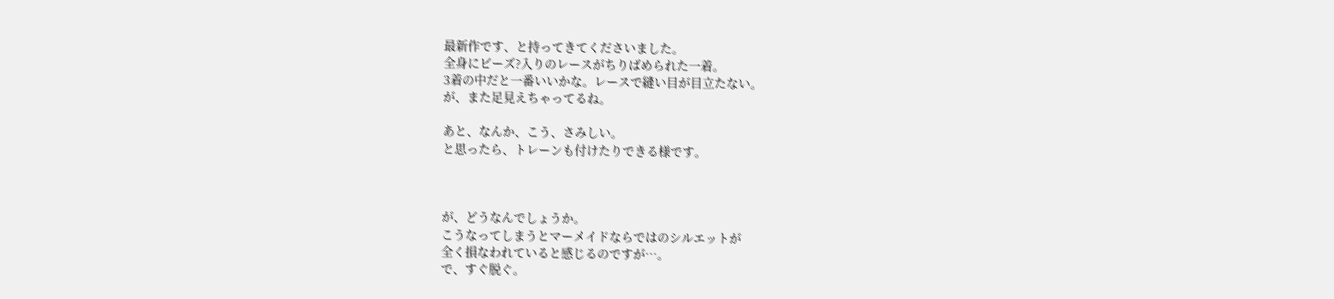最新作です、と持ってきてくださいました。
全身にビーズ?入りのレースがちりばめられた一着。
3着の中だと一番いいかな。レースで縫い目が目立たない。
が、また足見えちゃってるね。

あと、なんか、こう、さみしい。
と思ったら、トレーンも付けたりできる様です。



が、どうなんでしょうか。
こうなってしまうとマーメイドならではのシルエットが
全く損なわれていると感じるのですが…。
で、すぐ脱ぐ。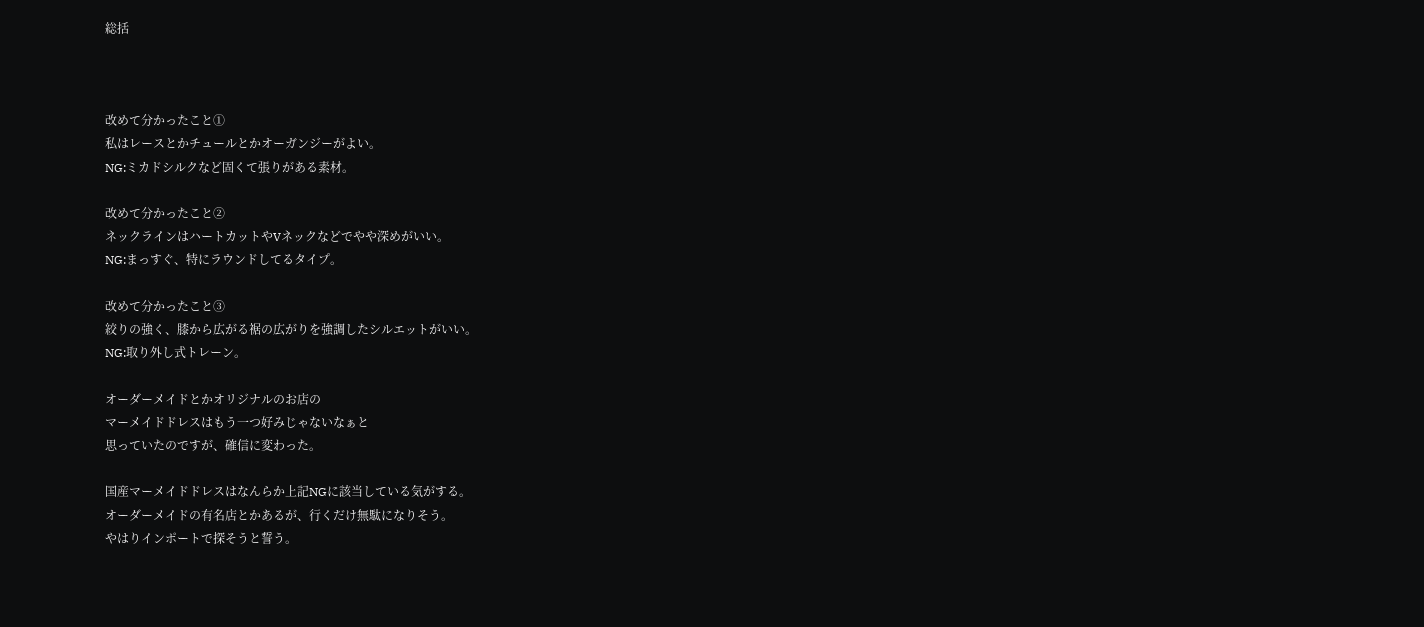総括



改めて分かったこと①
私はレースとかチュールとかオーガンジーがよい。
NG:ミカドシルクなど固くて張りがある素材。

改めて分かったこと②
ネックラインはハートカットやVネックなどでやや深めがいい。
NG:まっすぐ、特にラウンドしてるタイプ。

改めて分かったこと③
絞りの強く、膝から広がる裾の広がりを強調したシルエットがいい。
NG:取り外し式トレーン。

オーダーメイドとかオリジナルのお店の
マーメイドドレスはもう一つ好みじゃないなぁと
思っていたのですが、確信に変わった。

国産マーメイドドレスはなんらか上記NGに該当している気がする。
オーダーメイドの有名店とかあるが、行くだけ無駄になりそう。
やはりインポートで探そうと誓う。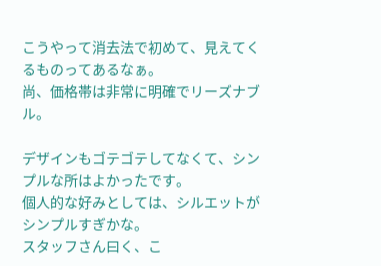こうやって消去法で初めて、見えてくるものってあるなぁ。
尚、価格帯は非常に明確でリーズナブル。

デザインもゴテゴテしてなくて、シンプルな所はよかったです。
個人的な好みとしては、シルエットがシンプルすぎかな。
スタッフさん曰く、こ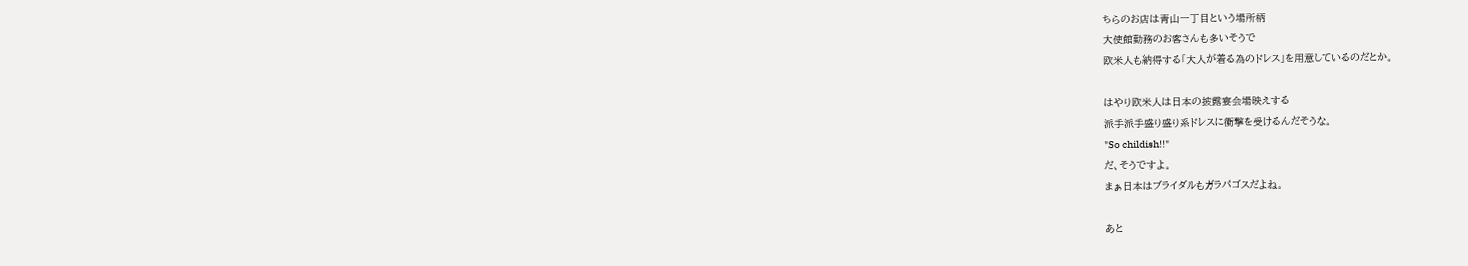ちらのお店は青山一丁目という場所柄
大使館勤務のお客さんも多いそうで
欧米人も納得する「大人が着る為のドレス」を用意しているのだとか。

はやり欧米人は日本の披露宴会場映えする
派手派手盛り盛り系ドレスに衝撃を受けるんだそうな。
"So childish!!"
だ、そうですよ。
まぁ日本はブライダルもガラパゴスだよね。

あと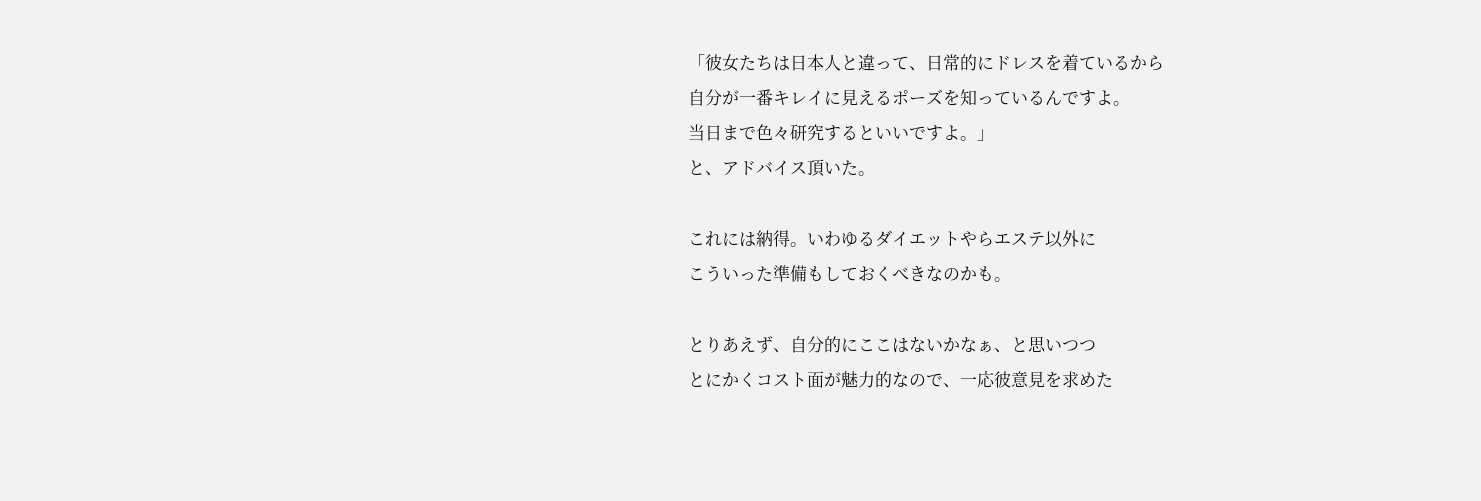「彼女たちは日本人と違って、日常的にドレスを着ているから
自分が一番キレイに見えるポーズを知っているんですよ。
当日まで色々研究するといいですよ。」
と、アドバイス頂いた。

これには納得。いわゆるダイエットやらエステ以外に
こういった準備もしておくべきなのかも。

とりあえず、自分的にここはないかなぁ、と思いつつ
とにかくコスト面が魅力的なので、一応彼意見を求めた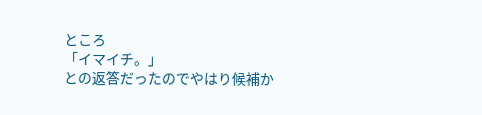ところ
「イマイチ。」
との返答だったのでやはり候補か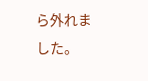ら外れました。